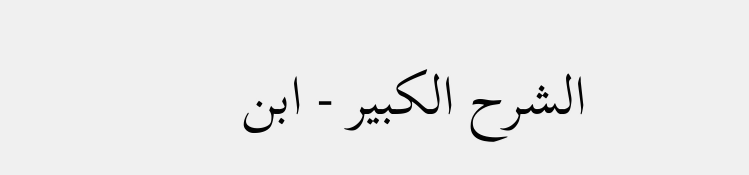الشرح الکبير - ابن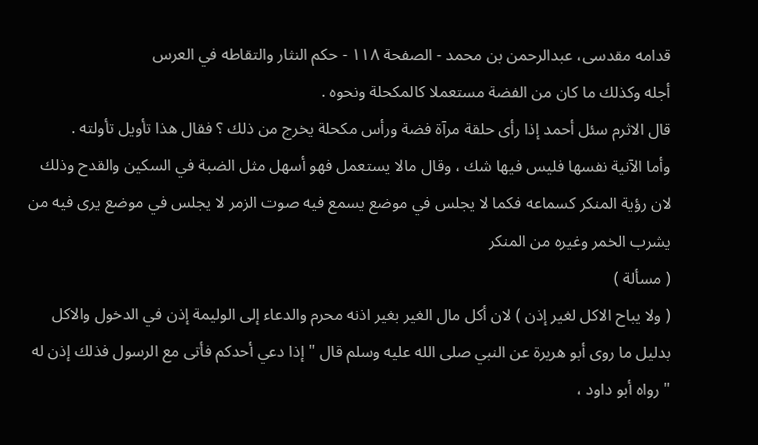قدامه مقدسی، عبدالرحمن بن محمد - الصفحة ١١٨ - حكم النثار والتقاطه في العرس
أجله وكذلك ما كان من الفضة مستعملا كالمكحلة ونحوه .
قال الاثرم سئل أحمد إذا رأى حلقة مرآة فضة ورأس مكحلة يخرج من ذلك ؟ فقال هذا تأويل تأولته .
وأما الآنية نفسها فليس فيها شك ، وقال مالا يستعمل فهو أسهل مثل الضبة في السكين والقدح وذلك لان رؤية المنكر كسماعه فكما لا يجلس في موضع يسمع فيه صوت الزمر لا يجلس في موضع يرى فيه من يشرب الخمر وغيره من المنكر
( مسألة )
( ولا يباح الاكل لغير إذن ) لان أكل مال الغير بغير اذنه محرم والدعاء إلى الوليمة إذن في الدخول والاكل بدليل ما روى أبو هريرة عن النبي صلى الله عليه وسلم قال " إذا دعي أحدكم فأتى مع الرسول فذلك إذن له " رواه أبو داود ،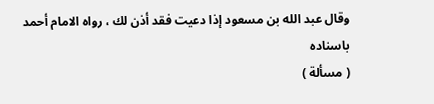وقال عبد الله بن مسعود إذا دعيت فقد أذن لك ، رواه الامام أحمد باسناده
( مسألة )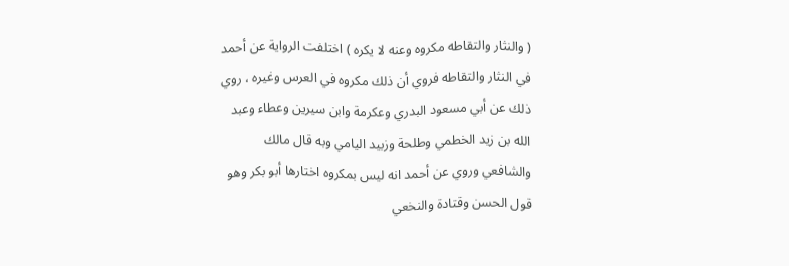( والنثار والتقاطه مكروه وعنه لا يكره ) اختلفت الرواية عن أحمد في النثار والتقاطه فروي أن ذلك مكروه في العرس وغيره ، روي ذلك عن أبي مسعود البدري وعكرمة وابن سيرين وعطاء وعبد الله بن زيد الخطمي وطلحة وزبيد اليامي وبه قال مالك والشافعي وروي عن أحمد انه ليس بمكروه اختارها أبو بكر وهو قول الحسن وقتادة والنخعي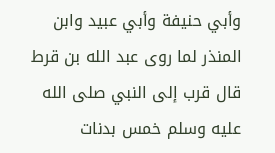وأبي حنيفة وأبي عبيد وابن المنذر لما روى عبد الله بن قرط قال قرب إلى النبي صلى الله عليه وسلم خمس بدنات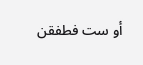أو ست فطفقن